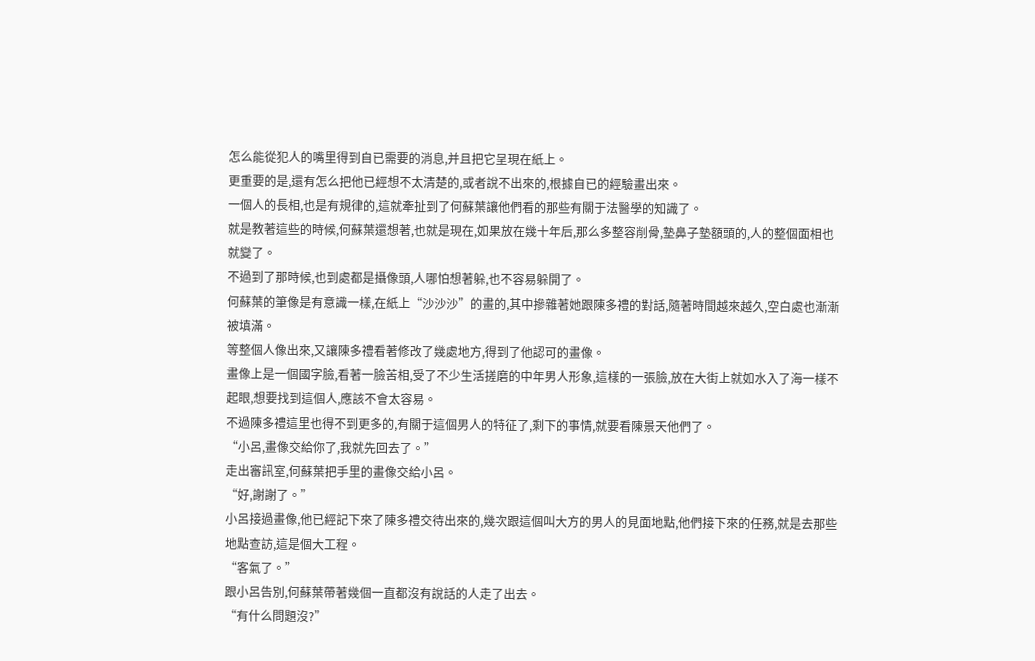怎么能從犯人的嘴里得到自已需要的消息,并且把它呈現在紙上。
更重要的是,還有怎么把他已經想不太清楚的,或者說不出來的,根據自已的經驗畫出來。
一個人的長相,也是有規律的,這就牽扯到了何蘇葉讓他們看的那些有關于法醫學的知識了。
就是教著這些的時候,何蘇葉還想著,也就是現在,如果放在幾十年后,那么多整容削骨,墊鼻子墊額頭的,人的整個面相也就變了。
不過到了那時候,也到處都是攝像頭,人哪怕想著躲,也不容易躲開了。
何蘇葉的筆像是有意識一樣,在紙上“沙沙沙”的畫的,其中摻雜著她跟陳多禮的對話,隨著時間越來越久,空白處也漸漸被填滿。
等整個人像出來,又讓陳多禮看著修改了幾處地方,得到了他認可的畫像。
畫像上是一個國字臉,看著一臉苦相,受了不少生活搓磨的中年男人形象,這樣的一張臉,放在大街上就如水入了海一樣不起眼,想要找到這個人,應該不會太容易。
不過陳多禮這里也得不到更多的,有關于這個男人的特征了,剩下的事情,就要看陳景天他們了。
“小呂,畫像交給你了,我就先回去了。”
走出審訊室,何蘇葉把手里的畫像交給小呂。
“好,謝謝了。”
小呂接過畫像,他已經記下來了陳多禮交待出來的,幾次跟這個叫大方的男人的見面地點,他們接下來的任務,就是去那些地點查訪,這是個大工程。
“客氣了。”
跟小呂告別,何蘇葉帶著幾個一直都沒有說話的人走了出去。
“有什么問題沒?”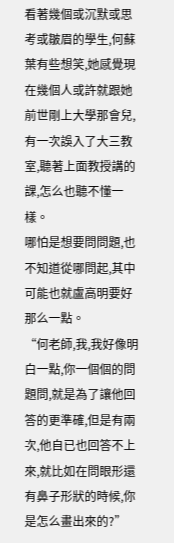看著幾個或沉默或思考或皺眉的學生,何蘇葉有些想笑,她感覺現在幾個人或許就跟她前世剛上大學那會兒,有一次誤入了大三教室,聽著上面教授講的課,怎么也聽不懂一樣。
哪怕是想要問問題,也不知道從哪問起,其中可能也就盧高明要好那么一點。
“何老師,我,我好像明白一點,你一個個的問題問,就是為了讓他回答的更準確,但是有兩次,他自已也回答不上來,就比如在問眼形還有鼻子形狀的時候,你是怎么畫出來的?”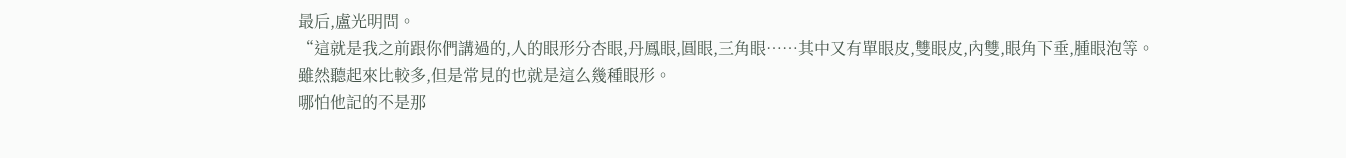最后,盧光明問。
“這就是我之前跟你們講過的,人的眼形分杏眼,丹鳳眼,圓眼,三角眼……其中又有單眼皮,雙眼皮,內雙,眼角下垂,腫眼泡等。
雖然聽起來比較多,但是常見的也就是這么幾種眼形。
哪怕他記的不是那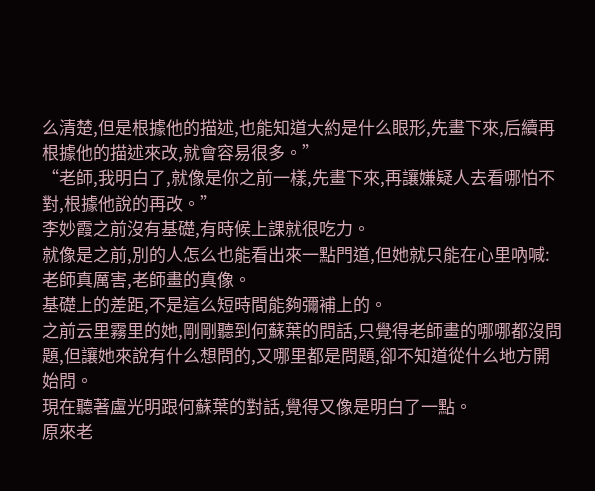么清楚,但是根據他的描述,也能知道大約是什么眼形,先畫下來,后續再根據他的描述來改,就會容易很多。”
“老師,我明白了,就像是你之前一樣,先畫下來,再讓嫌疑人去看哪怕不對,根據他說的再改。”
李妙霞之前沒有基礎,有時候上課就很吃力。
就像是之前,別的人怎么也能看出來一點門道,但她就只能在心里吶喊:老師真厲害,老師畫的真像。
基礎上的差距,不是這么短時間能夠彌補上的。
之前云里霧里的她,剛剛聽到何蘇葉的問話,只覺得老師畫的哪哪都沒問題,但讓她來說有什么想問的,又哪里都是問題,卻不知道從什么地方開始問。
現在聽著盧光明跟何蘇葉的對話,覺得又像是明白了一點。
原來老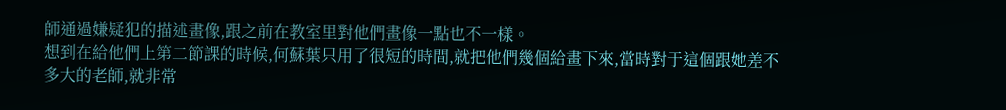師通過嫌疑犯的描述畫像,跟之前在教室里對他們畫像一點也不一樣。
想到在給他們上第二節課的時候,何蘇葉只用了很短的時間,就把他們幾個給畫下來,當時對于這個跟她差不多大的老師,就非常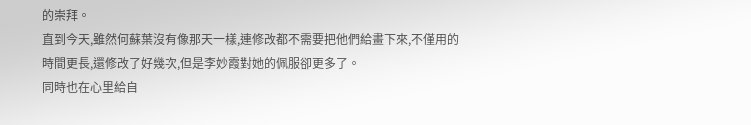的崇拜。
直到今天,雖然何蘇葉沒有像那天一樣,連修改都不需要把他們給畫下來,不僅用的時間更長,還修改了好幾次,但是李妙霞對她的佩服卻更多了。
同時也在心里給自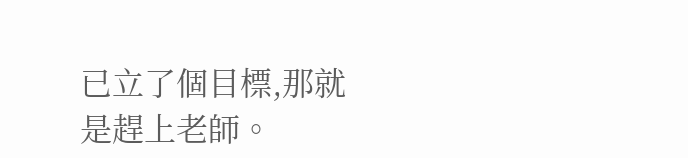已立了個目標,那就是趕上老師。